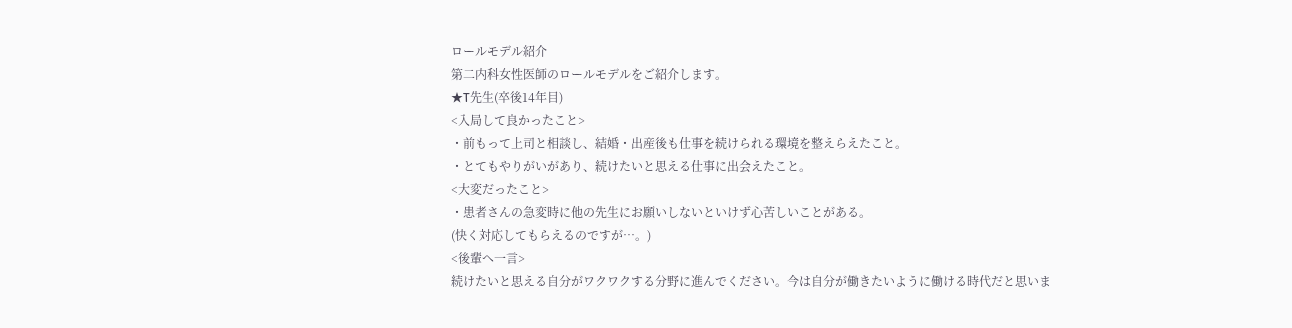ロールモデル紹介
第二内科女性医師のロールモデルをご紹介します。
★T先生(卒後14年目)
<入局して良かったこと>
・前もって上司と相談し、結婚・出産後も仕事を続けられる環境を整えらえたこと。
・とてもやりがいがあり、続けたいと思える仕事に出会えたこと。
<大変だったこと>
・患者さんの急変時に他の先生にお願いしないといけず心苦しいことがある。
(快く対応してもらえるのですが…。)
<後輩へ一言>
続けたいと思える自分がワクワクする分野に進んでください。今は自分が働きたいように働ける時代だと思いま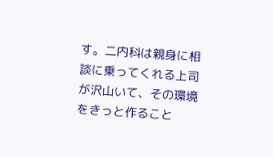す。二内科は親身に相談に乗ってくれる上司が沢山いて、その環境をきっと作ること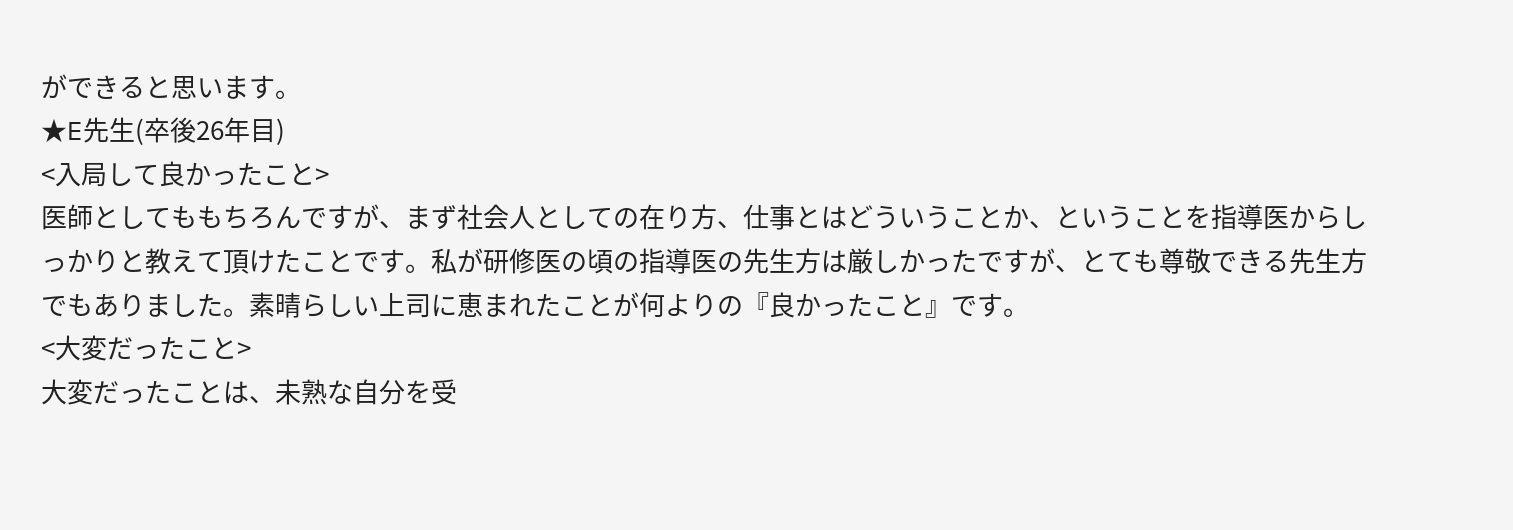ができると思います。
★E先生(卒後26年目)
<入局して良かったこと>
医師としてももちろんですが、まず社会人としての在り方、仕事とはどういうことか、ということを指導医からしっかりと教えて頂けたことです。私が研修医の頃の指導医の先生方は厳しかったですが、とても尊敬できる先生方でもありました。素晴らしい上司に恵まれたことが何よりの『良かったこと』です。
<大変だったこと>
大変だったことは、未熟な自分を受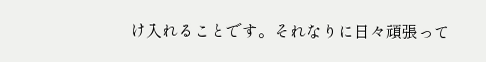け入れることです。それなりに日々頑張って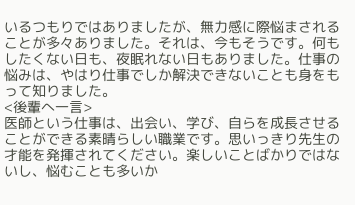いるつもりではありましたが、無力感に際悩まされることが多々ありました。それは、今もそうです。何もしたくない日も、夜眠れない日もありました。仕事の悩みは、やはり仕事でしか解決できないことも身をもって知りました。
<後輩へ一言>
医師という仕事は、出会い、学び、自らを成長させることができる素晴らしい職業です。思いっきり先生の才能を発揮されてください。楽しいことばかりではないし、悩むことも多いか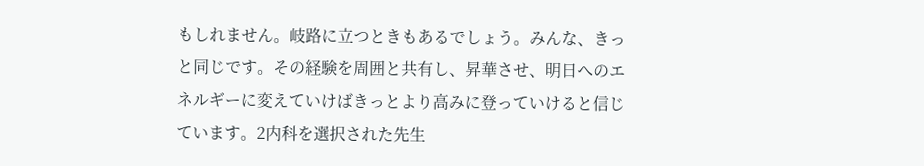もしれません。岐路に立つときもあるでしょう。みんな、きっと同じです。その経験を周囲と共有し、昇華させ、明日へのエネルギーに変えていけばきっとより高みに登っていけると信じています。2内科を選択された先生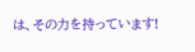は、その力を持っています!